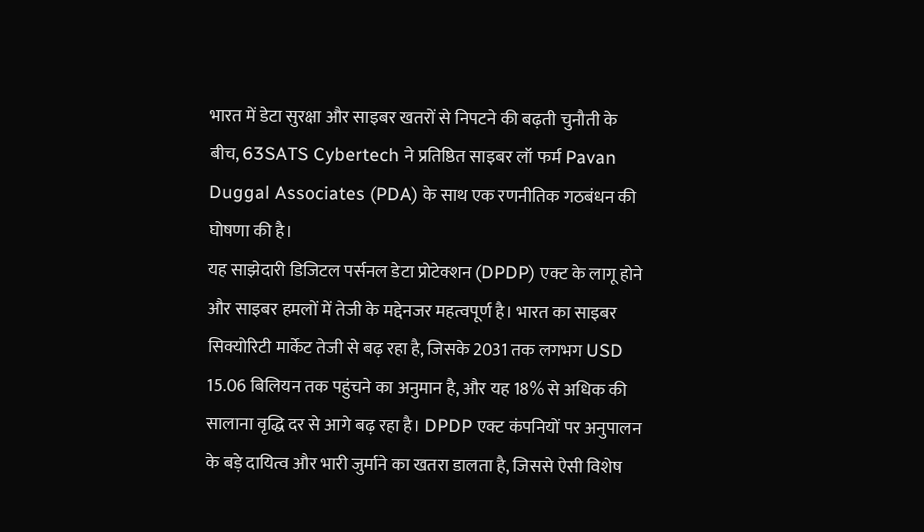भारत में डेटा सुरक्षा और साइबर खतरों से निपटने की बढ़ती चुनौती के बीच, 63SATS Cybertech ने प्रतिष्ठित साइबर लॉ फर्म Pavan Duggal Associates (PDA) के साथ एक रणनीतिक गठबंधन की घोषणा की है।
यह साझेदारी डिजिटल पर्सनल डेटा प्रोटेक्शन (DPDP) एक्ट के लागू होने और साइबर हमलों में तेजी के मद्देनजर महत्वपूर्ण है। भारत का साइबर सिक्योरिटी मार्केट तेजी से बढ़ रहा है, जिसके 2031 तक लगभग USD 15.06 बिलियन तक पहुंचने का अनुमान है, और यह 18% से अधिक की सालाना वृद्धि दर से आगे बढ़ रहा है। DPDP एक्ट कंपनियों पर अनुपालन के बड़े दायित्व और भारी जुर्माने का खतरा डालता है, जिससे ऐसी विशेष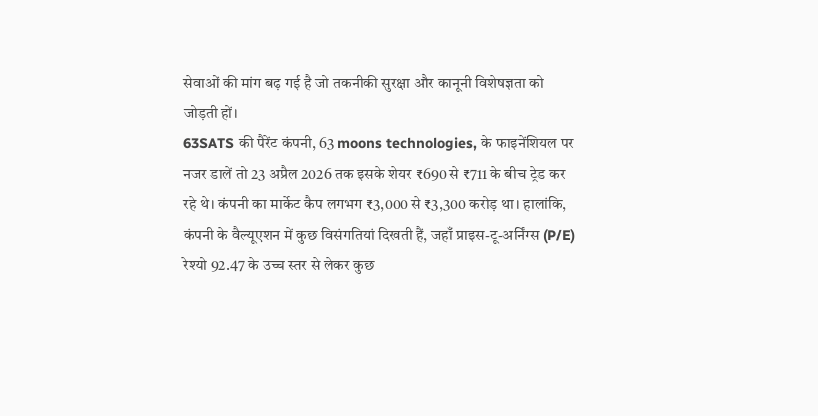सेवाओं की मांग बढ़ गई है जो तकनीकी सुरक्षा और कानूनी विशेषज्ञता को जोड़ती हों।
63SATS की पैरेंट कंपनी, 63 moons technologies, के फाइनेंशियल पर नजर डालें तो 23 अप्रैल 2026 तक इसके शेयर ₹690 से ₹711 के बीच ट्रेड कर रहे थे। कंपनी का मार्केट कैप लगभग ₹3,000 से ₹3,300 करोड़ था। हालांकि, कंपनी के वैल्यूएशन में कुछ विसंगतियां दिखती हैं, जहाँ प्राइस-टू-अर्निंग्स (P/E) रेश्यो 92.47 के उच्च स्तर से लेकर कुछ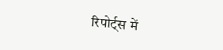रिपोर्ट्स में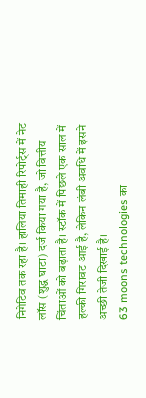निगेटिव तक रहा है। हालिया तिमाही रिपोर्ट्स में नेट लॉस (शुद्ध घाटा) दर्ज किया गया है, जो वित्तीय चिंताओं को बढ़ाता है। स्टॉक में पिछले एक साल में हल्की गिरावट आई है, लेकिन लंबी अवधि में इसने अच्छी तेजी दिखाई है।
63 moons technologies का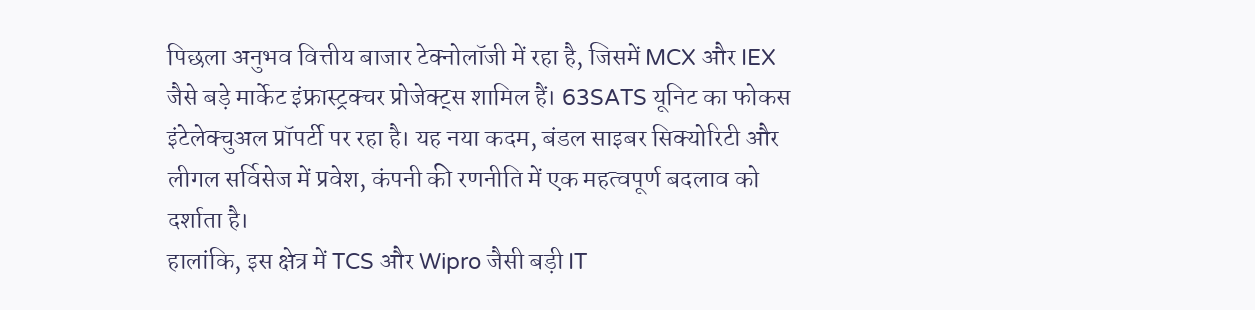पिछला अनुभव वित्तीय बाजार टेक्नोलॉजी में रहा है, जिसमें MCX और IEX जैसे बड़े मार्केट इंफ्रास्ट्रक्चर प्रोजेक्ट्स शामिल हैं। 63SATS यूनिट का फोकस इंटेलेक्चुअल प्रॉपर्टी पर रहा है। यह नया कदम, बंडल साइबर सिक्योरिटी और लीगल सर्विसेज में प्रवेश, कंपनी की रणनीति में एक महत्वपूर्ण बदलाव को दर्शाता है।
हालांकि, इस क्षेत्र में TCS और Wipro जैसी बड़ी IT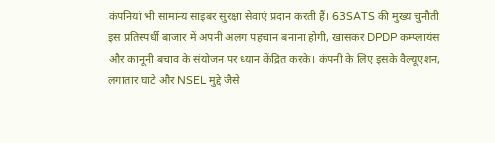कंपनियां भी सामान्य साइबर सुरक्षा सेवाएं प्रदान करती हैं। 63SATS की मुख्य चुनौती इस प्रतिस्पर्धी बाजार में अपनी अलग पहचान बनाना होगी, खासकर DPDP कम्प्लायंस और कानूनी बचाव के संयोजन पर ध्यान केंद्रित करके। कंपनी के लिए इसके वैल्यूएशन, लगातार घाटे और NSEL मुद्दे जैसे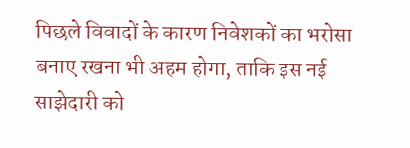पिछले विवादों के कारण निवेशकों का भरोसा बनाए रखना भी अहम होगा, ताकि इस नई साझेदारी को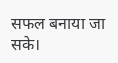सफल बनाया जा सके।